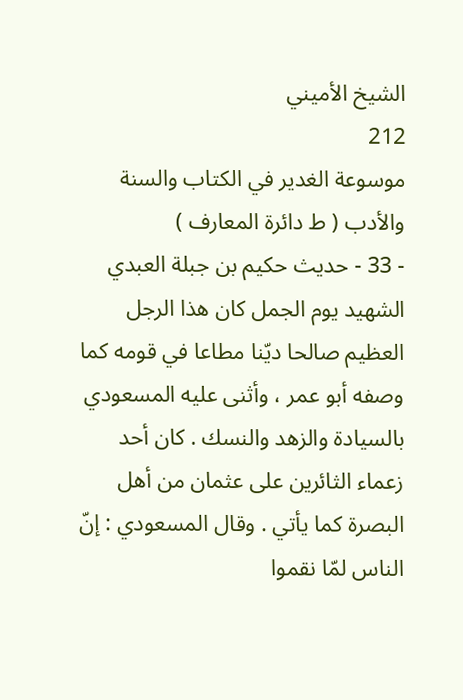الشيخ الأميني
212
موسوعة الغدير في الكتاب والسنة والأدب ( ط دائرة المعارف )
- 33 - حديث حكيم بن جبلة العبدي الشهيد يوم الجمل كان هذا الرجل العظيم صالحا ديّنا مطاعا في قومه كما وصفه أبو عمر ، وأثنى عليه المسعودي بالسيادة والزهد والنسك . كان أحد زعماء الثائرين على عثمان من أهل البصرة كما يأتي . وقال المسعودي : إنّ الناس لمّا نقموا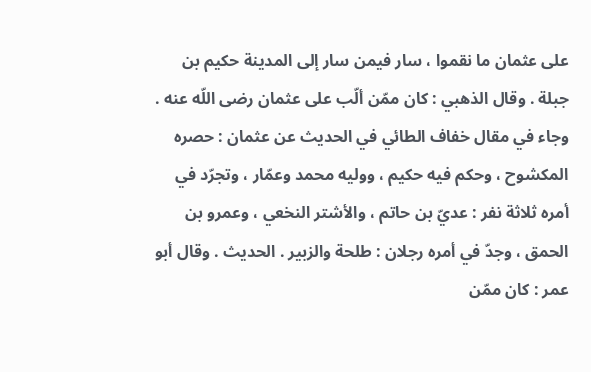على عثمان ما نقموا ، سار فيمن سار إلى المدينة حكيم بن جبلة . وقال الذهبي : كان ممّن ألّب على عثمان رضى اللّه عنه . وجاء في مقال خفاف الطائي في الحديث عن عثمان : حصره المكشوح ، وحكم فيه حكيم ، ووليه محمد وعمّار ، وتجرّد في أمره ثلاثة نفر : عديّ بن حاتم ، والأشتر النخعي ، وعمرو بن الحمق ، وجدّ في أمره رجلان : طلحة والزبير . الحديث . وقال أبو عمر : كان ممّن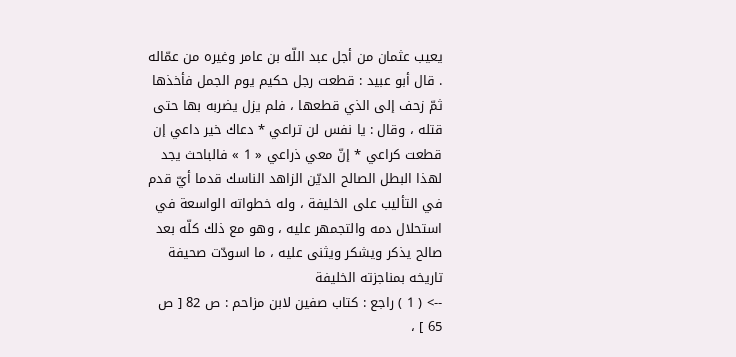يعيب عثمان من أجل عبد اللّه بن عامر وغيره من عمّاله . قال أبو عبيد : قطعت رجل حكيم يوم الجمل فأخذها ثمّ زحف إلى الذي قطعها ، فلم يزل يضربه بها حتى قتله ، وقال : يا نفس لن تراعي * دعاك خير داعي إن قطعت كراعي * إنّ معي ذراعي « 1 » فالباحث يجد لهذا البطل الصالح الديّن الزاهد الناسك قدما أيّ قدم في التأليب على الخليفة ، وله خطواته الواسعة في استحلال دمه والتجمهر عليه ، وهو مع ذلك كلّه بعد صالح يذكر ويشكر ويثنى عليه ، ما اسودّت صحيفة تاريخه بمناجزته الخليفة
--> ( 1 ) راجع : كتاب صفين لابن مزاحم : ص 82 [ ص 65 ] ،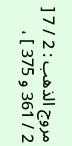مروج الذهب : 2 / 7 [ 2 / 361 و 375 ] ،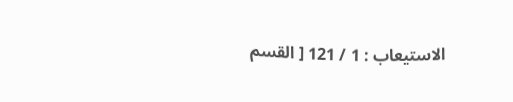الاستيعاب : 1 / 121 [ القسم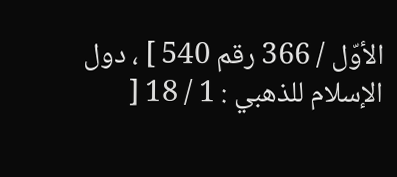الأوّل / 366 رقم 540 ] ، دول الإسلام للذهبي : 1 / 18 [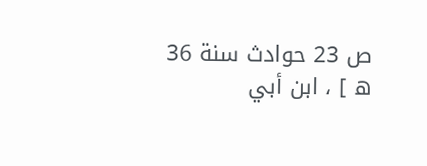ص 23 حوادث سنة 36 ه ] ، ابن أبي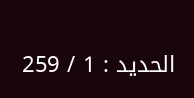الحديد : 1 / 259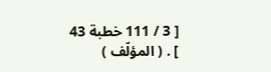[ 3 / 111 خطبة 43 ] . ( المؤلّف )